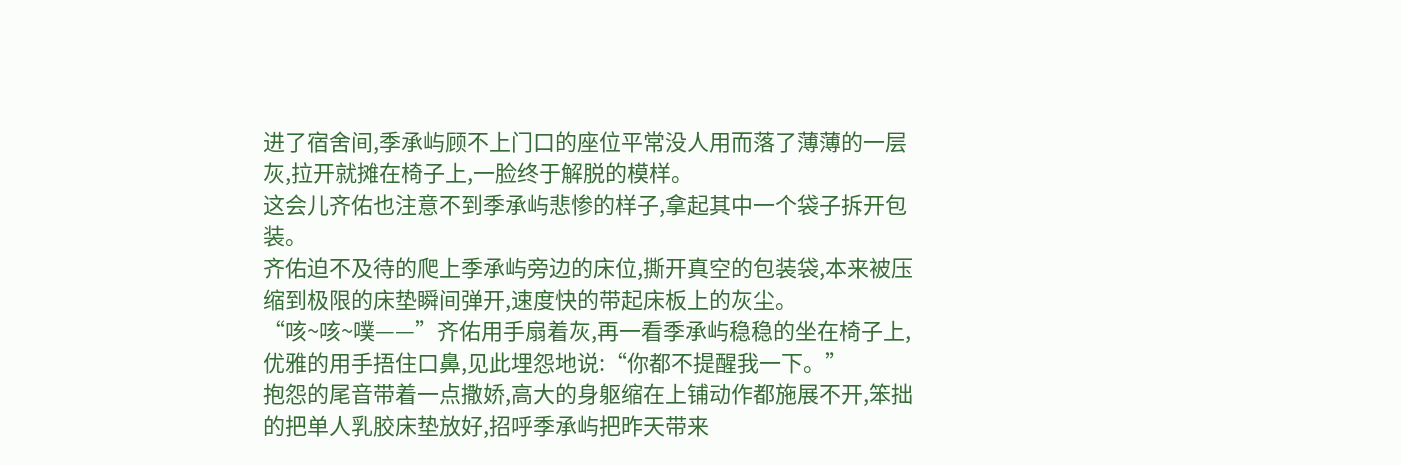进了宿舍间,季承屿顾不上门口的座位平常没人用而落了薄薄的一层灰,拉开就摊在椅子上,一脸终于解脱的模样。
这会儿齐佑也注意不到季承屿悲惨的样子,拿起其中一个袋子拆开包装。
齐佑迫不及待的爬上季承屿旁边的床位,撕开真空的包装袋,本来被压缩到极限的床垫瞬间弹开,速度快的带起床板上的灰尘。
“咳~咳~噗——”齐佑用手扇着灰,再一看季承屿稳稳的坐在椅子上,优雅的用手捂住口鼻,见此埋怨地说:“你都不提醒我一下。”
抱怨的尾音带着一点撒娇,高大的身躯缩在上铺动作都施展不开,笨拙的把单人乳胶床垫放好,招呼季承屿把昨天带来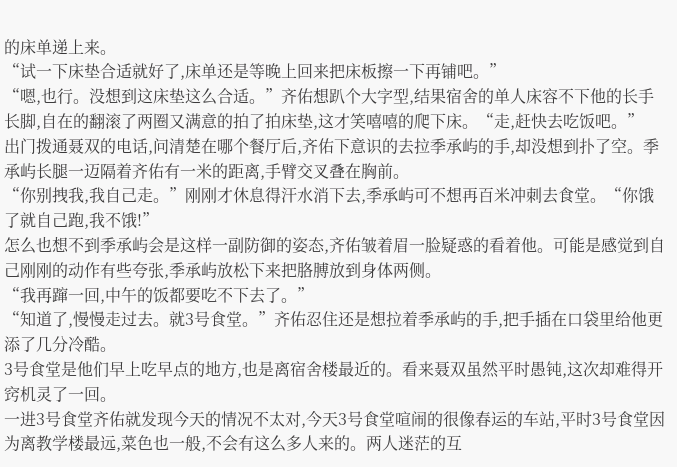的床单递上来。
“试一下床垫合适就好了,床单还是等晚上回来把床板擦一下再铺吧。”
“嗯,也行。没想到这床垫这么合适。”齐佑想趴个大字型,结果宿舍的单人床容不下他的长手长脚,自在的翻滚了两圈又满意的拍了拍床垫,这才笑嘻嘻的爬下床。“走,赶快去吃饭吧。”
出门拨通聂双的电话,问清楚在哪个餐厅后,齐佑下意识的去拉季承屿的手,却没想到扑了空。季承屿长腿一迈隔着齐佑有一米的距离,手臂交叉叠在胸前。
“你别拽我,我自己走。”刚刚才休息得汗水消下去,季承屿可不想再百米冲刺去食堂。“你饿了就自己跑,我不饿!”
怎么也想不到季承屿会是这样一副防御的姿态,齐佑皱着眉一脸疑惑的看着他。可能是感觉到自己刚刚的动作有些夸张,季承屿放松下来把胳膊放到身体两侧。
“我再蹿一回,中午的饭都要吃不下去了。”
“知道了,慢慢走过去。就3号食堂。”齐佑忍住还是想拉着季承屿的手,把手插在口袋里给他更添了几分冷酷。
3号食堂是他们早上吃早点的地方,也是离宿舍楼最近的。看来聂双虽然平时愚钝,这次却难得开窍机灵了一回。
一进3号食堂齐佑就发现今天的情况不太对,今天3号食堂喧闹的很像春运的车站,平时3号食堂因为离教学楼最远,菜色也一般,不会有这么多人来的。两人迷茫的互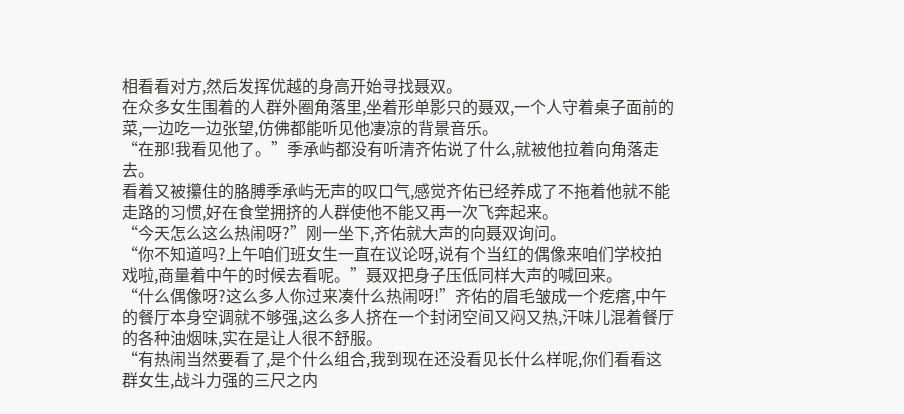相看看对方,然后发挥优越的身高开始寻找聂双。
在众多女生围着的人群外圈角落里,坐着形单影只的聂双,一个人守着桌子面前的菜,一边吃一边张望,仿佛都能听见他凄凉的背景音乐。
“在那!我看见他了。”季承屿都没有听清齐佑说了什么,就被他拉着向角落走去。
看着又被攥住的胳膊季承屿无声的叹口气,感觉齐佑已经养成了不拖着他就不能走路的习惯,好在食堂拥挤的人群使他不能又再一次飞奔起来。
“今天怎么这么热闹呀?”刚一坐下,齐佑就大声的向聂双询问。
“你不知道吗?上午咱们班女生一直在议论呀,说有个当红的偶像来咱们学校拍戏啦,商量着中午的时候去看呢。”聂双把身子压低同样大声的喊回来。
“什么偶像呀?这么多人你过来凑什么热闹呀!”齐佑的眉毛皱成一个疙瘩,中午的餐厅本身空调就不够强,这么多人挤在一个封闭空间又闷又热,汗味儿混着餐厅的各种油烟味,实在是让人很不舒服。
“有热闹当然要看了,是个什么组合,我到现在还没看见长什么样呢,你们看看这群女生,战斗力强的三尺之内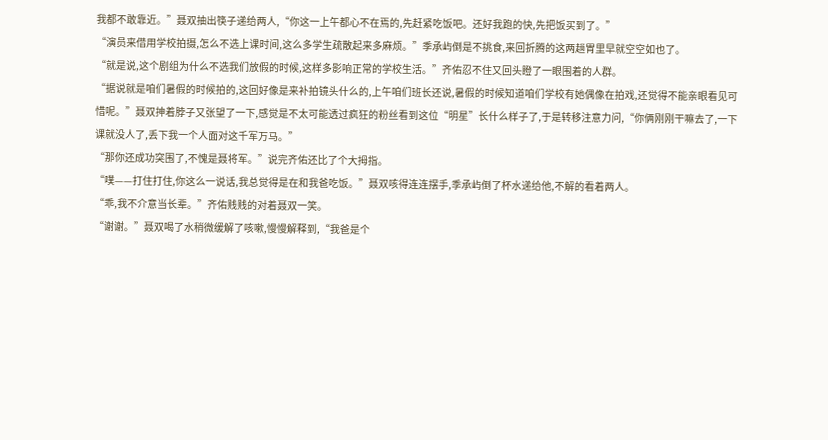我都不敢靠近。”聂双抽出筷子递给两人,“你这一上午都心不在焉的,先赶紧吃饭吧。还好我跑的快,先把饭买到了。”
“演员来借用学校拍摄,怎么不选上课时间,这么多学生疏散起来多麻烦。”季承屿倒是不挑食,来回折腾的这两趟胃里早就空空如也了。
“就是说,这个剧组为什么不选我们放假的时候,这样多影响正常的学校生活。”齐佑忍不住又回头瞪了一眼围着的人群。
“据说就是咱们暑假的时候拍的,这回好像是来补拍镜头什么的,上午咱们班长还说,暑假的时候知道咱们学校有她偶像在拍戏,还觉得不能亲眼看见可惜呢。”聂双抻着脖子又张望了一下,感觉是不太可能透过疯狂的粉丝看到这位“明星”长什么样子了,于是转移注意力问,“你俩刚刚干嘛去了,一下课就没人了,丢下我一个人面对这千军万马。”
“那你还成功突围了,不愧是聂将军。”说完齐佑还比了个大拇指。
“噗——打住打住,你这么一说话,我总觉得是在和我爸吃饭。”聂双咳得连连摆手,季承屿倒了杯水递给他,不解的看着两人。
“乖,我不介意当长辈。”齐佑贱贱的对着聂双一笑。
“谢谢。”聂双喝了水稍微缓解了咳嗽,慢慢解释到,“我爸是个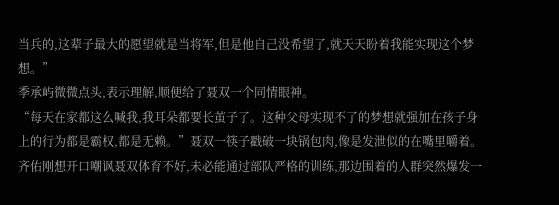当兵的,这辈子最大的愿望就是当将军,但是他自己没希望了,就天天盼着我能实现这个梦想。”
季承屿微微点头,表示理解,顺便给了聂双一个同情眼神。
“每天在家都这么喊我,我耳朵都要长茧子了。这种父母实现不了的梦想就强加在孩子身上的行为都是霸权,都是无赖。”聂双一筷子戳破一块锅包肉,像是发泄似的在嘴里嚼着。
齐佑刚想开口嘲讽聂双体育不好,未必能通过部队严格的训练,那边围着的人群突然爆发一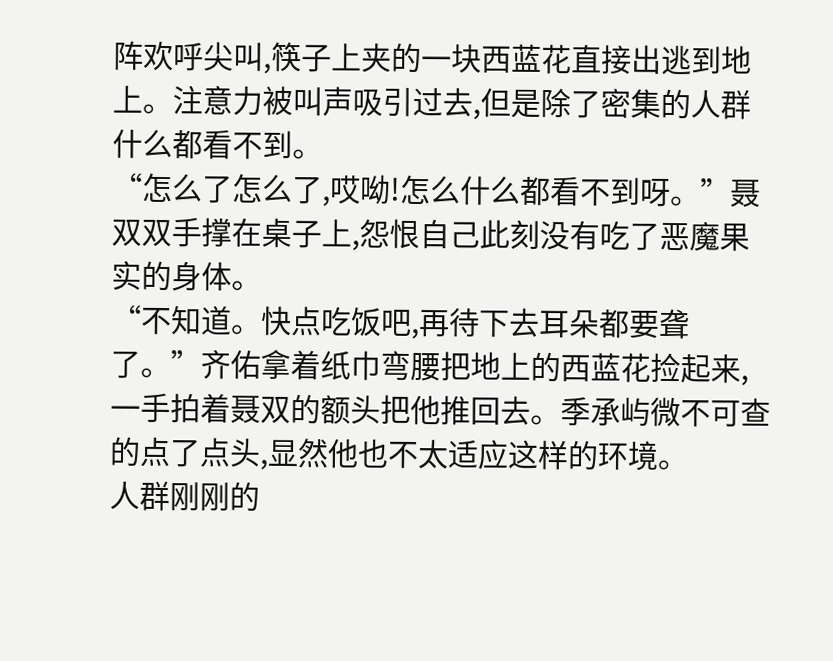阵欢呼尖叫,筷子上夹的一块西蓝花直接出逃到地上。注意力被叫声吸引过去,但是除了密集的人群什么都看不到。
“怎么了怎么了,哎呦!怎么什么都看不到呀。”聂双双手撑在桌子上,怨恨自己此刻没有吃了恶魔果实的身体。
“不知道。快点吃饭吧,再待下去耳朵都要聋了。”齐佑拿着纸巾弯腰把地上的西蓝花捡起来,一手拍着聂双的额头把他推回去。季承屿微不可查的点了点头,显然他也不太适应这样的环境。
人群刚刚的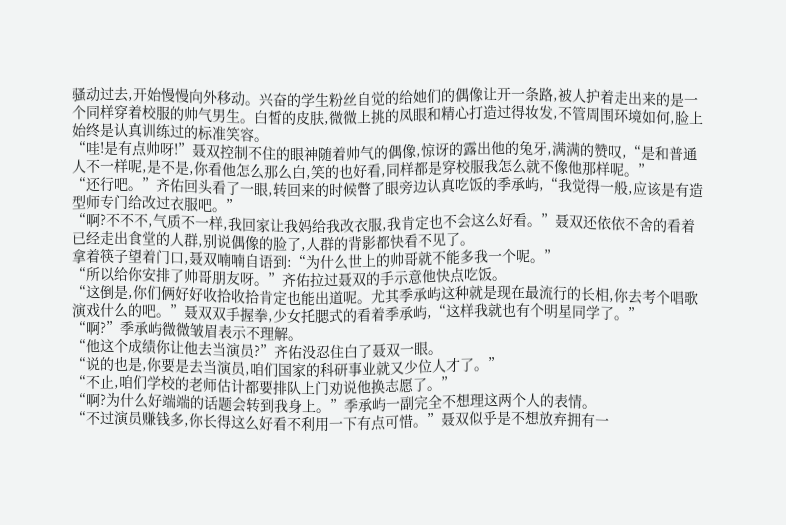骚动过去,开始慢慢向外移动。兴奋的学生粉丝自觉的给她们的偶像让开一条路,被人护着走出来的是一个同样穿着校服的帅气男生。白皙的皮肤,微微上挑的凤眼和精心打造过得妆发,不管周围环境如何,脸上始终是认真训练过的标准笑容。
“哇!是有点帅呀!”聂双控制不住的眼神随着帅气的偶像,惊讶的露出他的兔牙,满满的赞叹,“是和普通人不一样呢,是不是,你看他怎么那么白,笑的也好看,同样都是穿校服我怎么就不像他那样呢。”
“还行吧。”齐佑回头看了一眼,转回来的时候瞥了眼旁边认真吃饭的季承屿,“我觉得一般,应该是有造型师专门给改过衣服吧。”
“啊?不不不,气质不一样,我回家让我妈给我改衣服,我肯定也不会这么好看。”聂双还依依不舍的看着已经走出食堂的人群,别说偶像的脸了,人群的背影都快看不见了。
拿着筷子望着门口,聂双喃喃自语到:“为什么世上的帅哥就不能多我一个呢。”
“所以给你安排了帅哥朋友呀。”齐佑拉过聂双的手示意他快点吃饭。
“这倒是,你们俩好好收拾收拾肯定也能出道呢。尤其季承屿这种就是现在最流行的长相,你去考个唱歌演戏什么的吧。”聂双双手握拳,少女托腮式的看着季承屿,“这样我就也有个明星同学了。”
“啊?”季承屿微微皱眉表示不理解。
“他这个成绩你让他去当演员?”齐佑没忍住白了聂双一眼。
“说的也是,你要是去当演员,咱们国家的科研事业就又少位人才了。”
“不止,咱们学校的老师估计都要排队上门劝说他换志愿了。”
“啊?为什么好端端的话题会转到我身上。”季承屿一副完全不想理这两个人的表情。
“不过演员赚钱多,你长得这么好看不利用一下有点可惜。”聂双似乎是不想放弃拥有一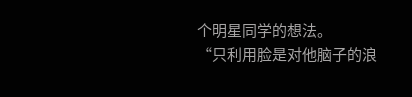个明星同学的想法。
“只利用脸是对他脑子的浪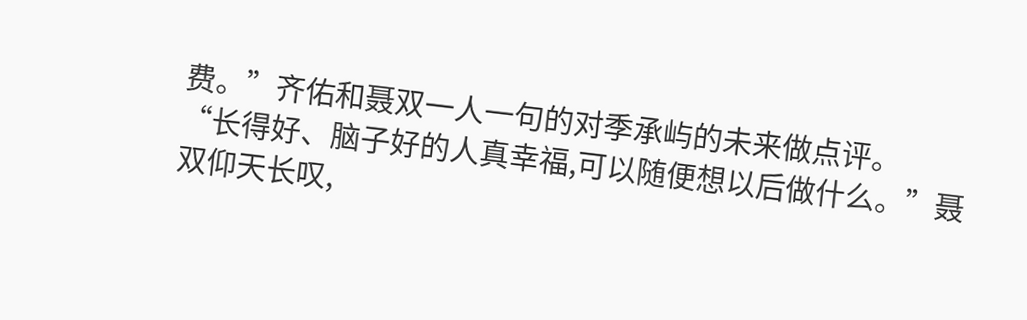费。”齐佑和聂双一人一句的对季承屿的未来做点评。
“长得好、脑子好的人真幸福,可以随便想以后做什么。”聂双仰天长叹,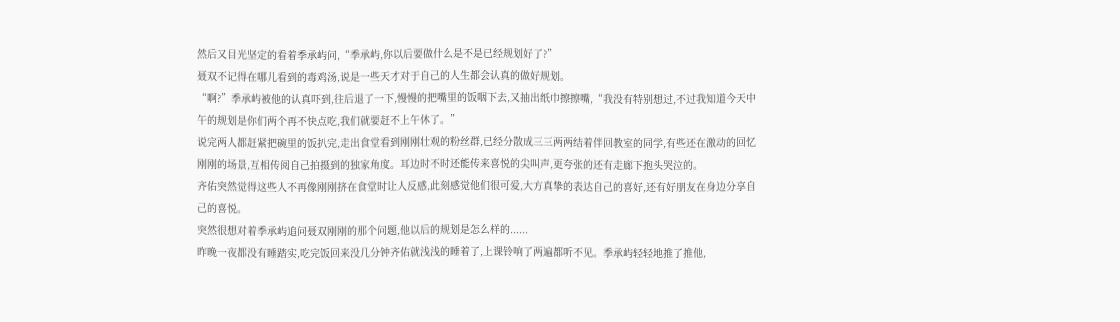然后又目光坚定的看着季承屿问,“季承屿,你以后要做什么是不是已经规划好了?”
聂双不记得在哪儿看到的毒鸡汤,说是一些天才对于自己的人生都会认真的做好规划。
“啊?”季承屿被他的认真吓到,往后退了一下,慢慢的把嘴里的饭咽下去,又抽出纸巾擦擦嘴,“我没有特别想过,不过我知道今天中午的规划是你们两个再不快点吃,我们就要赶不上午休了。”
说完两人都赶紧把碗里的饭扒完,走出食堂看到刚刚壮观的粉丝群,已经分散成三三两两结着伴回教室的同学,有些还在激动的回忆刚刚的场景,互相传阅自己拍摄到的独家角度。耳边时不时还能传来喜悦的尖叫声,更夸张的还有走廊下抱头哭泣的。
齐佑突然觉得这些人不再像刚刚挤在食堂时让人反感,此刻感觉他们很可爱,大方真挚的表达自己的喜好,还有好朋友在身边分享自己的喜悦。
突然很想对着季承屿追问聂双刚刚的那个问题,他以后的规划是怎么样的......
昨晚一夜都没有睡踏实,吃完饭回来没几分钟齐佑就浅浅的睡着了,上课铃响了两遍都听不见。季承屿轻轻地推了推他,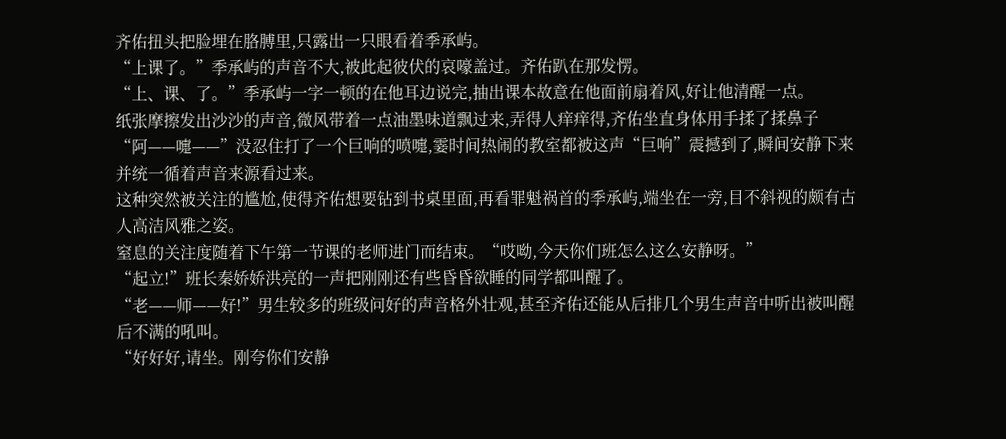齐佑扭头把脸埋在胳膊里,只露出一只眼看着季承屿。
“上课了。”季承屿的声音不大,被此起彼伏的哀嚎盖过。齐佑趴在那发愣。
“上、课、了。”季承屿一字一顿的在他耳边说完,抽出课本故意在他面前扇着风,好让他清醒一点。
纸张摩擦发出沙沙的声音,微风带着一点油墨味道飘过来,弄得人痒痒得,齐佑坐直身体用手揉了揉鼻子
“阿——嚏——”没忍住打了一个巨响的喷嚏,霎时间热闹的教室都被这声“巨响”震撼到了,瞬间安静下来并统一循着声音来源看过来。
这种突然被关注的尴尬,使得齐佑想要钻到书桌里面,再看罪魁祸首的季承屿,端坐在一旁,目不斜视的颇有古人高洁风雅之姿。
窒息的关注度随着下午第一节课的老师进门而结束。“哎呦,今天你们班怎么这么安静呀。”
“起立!”班长秦娇娇洪亮的一声把刚刚还有些昏昏欲睡的同学都叫醒了。
“老——师——好!”男生较多的班级问好的声音格外壮观,甚至齐佑还能从后排几个男生声音中听出被叫醒后不满的吼叫。
“好好好,请坐。刚夸你们安静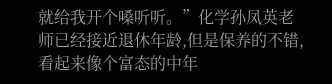就给我开个嗓听听。”化学孙凤英老师已经接近退休年龄,但是保养的不错,看起来像个富态的中年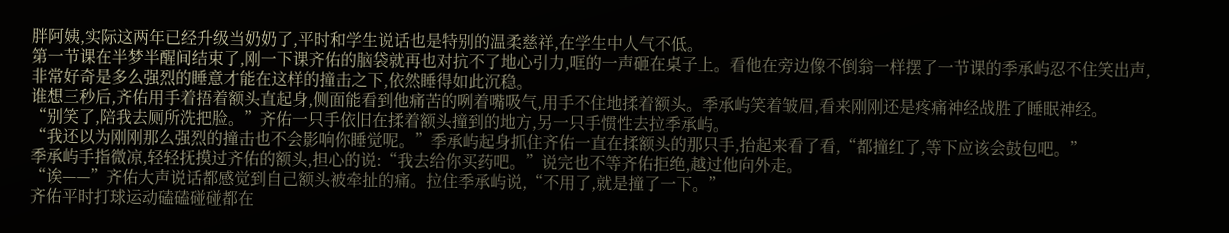胖阿姨,实际这两年已经升级当奶奶了,平时和学生说话也是特别的温柔慈祥,在学生中人气不低。
第一节课在半梦半醒间结束了,刚一下课齐佑的脑袋就再也对抗不了地心引力,哐的一声砸在桌子上。看他在旁边像不倒翁一样摆了一节课的季承屿忍不住笑出声,非常好奇是多么强烈的睡意才能在这样的撞击之下,依然睡得如此沉稳。
谁想三秒后,齐佑用手着捂着额头直起身,侧面能看到他痛苦的咧着嘴吸气,用手不住地揉着额头。季承屿笑着皱眉,看来刚刚还是疼痛神经战胜了睡眠神经。
“别笑了,陪我去厕所洗把脸。”齐佑一只手依旧在揉着额头撞到的地方,另一只手惯性去拉季承屿。
“我还以为刚刚那么强烈的撞击也不会影响你睡觉呢。”季承屿起身抓住齐佑一直在揉额头的那只手,抬起来看了看,“都撞红了,等下应该会鼓包吧。”
季承屿手指微凉,轻轻抚摸过齐佑的额头,担心的说:“我去给你买药吧。”说完也不等齐佑拒绝,越过他向外走。
“诶——”齐佑大声说话都感觉到自己额头被牵扯的痛。拉住季承屿说,“不用了,就是撞了一下。”
齐佑平时打球运动磕磕碰碰都在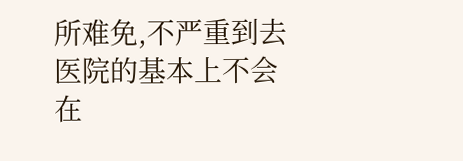所难免,不严重到去医院的基本上不会在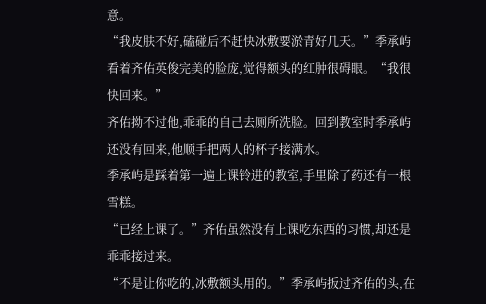意。
“我皮肤不好,磕碰后不赶快冰敷要淤青好几天。”季承屿看着齐佑英俊完美的脸庞,觉得额头的红肿很碍眼。“我很快回来。”
齐佑拗不过他,乖乖的自己去厕所洗脸。回到教室时季承屿还没有回来,他顺手把两人的杯子接满水。
季承屿是踩着第一遍上课铃进的教室,手里除了药还有一根雪糕。
“已经上课了。”齐佑虽然没有上课吃东西的习惯,却还是乖乖接过来。
“不是让你吃的,冰敷额头用的。”季承屿扳过齐佑的头,在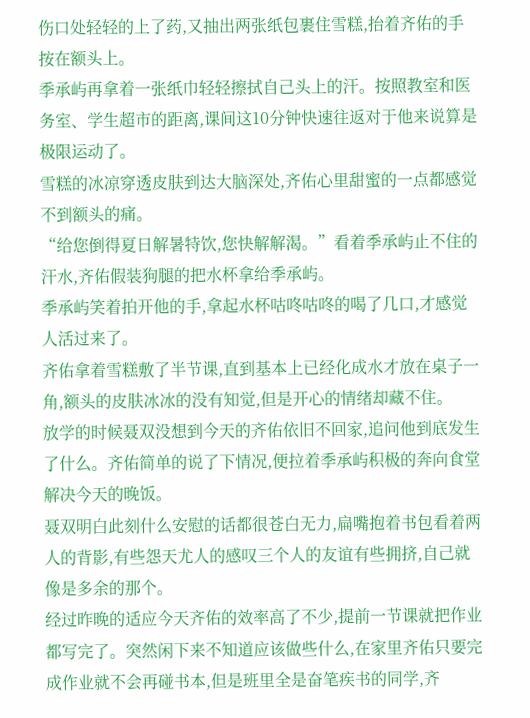伤口处轻轻的上了药,又抽出两张纸包裹住雪糕,抬着齐佑的手按在额头上。
季承屿再拿着一张纸巾轻轻擦拭自己头上的汗。按照教室和医务室、学生超市的距离,课间这10分钟快速往返对于他来说算是极限运动了。
雪糕的冰凉穿透皮肤到达大脑深处,齐佑心里甜蜜的一点都感觉不到额头的痛。
“给您倒得夏日解暑特饮,您快解解渴。”看着季承屿止不住的汗水,齐佑假装狗腿的把水杯拿给季承屿。
季承屿笑着拍开他的手,拿起水杯咕咚咕咚的喝了几口,才感觉人活过来了。
齐佑拿着雪糕敷了半节课,直到基本上已经化成水才放在桌子一角,额头的皮肤冰冰的没有知觉,但是开心的情绪却藏不住。
放学的时候聂双没想到今天的齐佑依旧不回家,追问他到底发生了什么。齐佑简单的说了下情况,便拉着季承屿积极的奔向食堂解决今天的晚饭。
聂双明白此刻什么安慰的话都很苍白无力,扁嘴抱着书包看着两人的背影,有些怨天尤人的感叹三个人的友谊有些拥挤,自己就像是多余的那个。
经过昨晚的适应今天齐佑的效率高了不少,提前一节课就把作业都写完了。突然闲下来不知道应该做些什么,在家里齐佑只要完成作业就不会再碰书本,但是班里全是奋笔疾书的同学,齐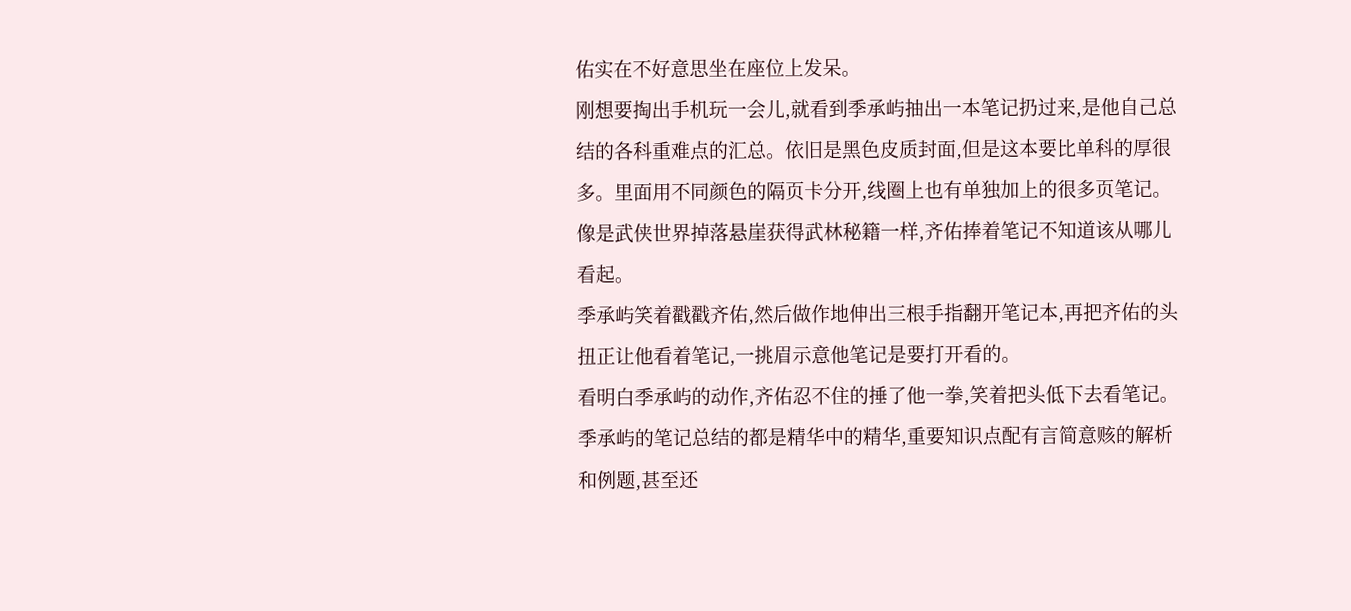佑实在不好意思坐在座位上发呆。
刚想要掏出手机玩一会儿,就看到季承屿抽出一本笔记扔过来,是他自己总结的各科重难点的汇总。依旧是黑色皮质封面,但是这本要比单科的厚很多。里面用不同颜色的隔页卡分开,线圈上也有单独加上的很多页笔记。
像是武侠世界掉落悬崖获得武林秘籍一样,齐佑捧着笔记不知道该从哪儿看起。
季承屿笑着戳戳齐佑,然后做作地伸出三根手指翻开笔记本,再把齐佑的头扭正让他看着笔记,一挑眉示意他笔记是要打开看的。
看明白季承屿的动作,齐佑忍不住的捶了他一拳,笑着把头低下去看笔记。
季承屿的笔记总结的都是精华中的精华,重要知识点配有言简意赅的解析和例题,甚至还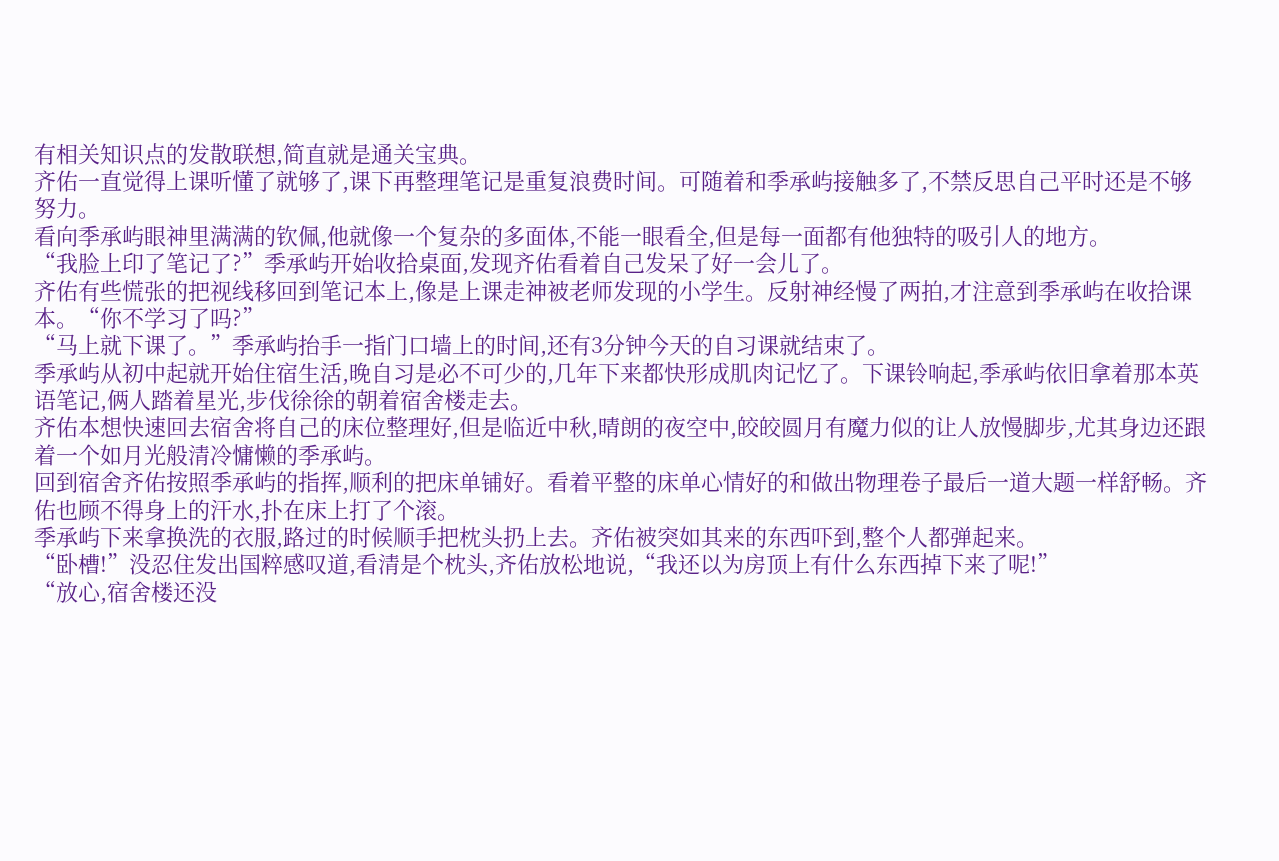有相关知识点的发散联想,简直就是通关宝典。
齐佑一直觉得上课听懂了就够了,课下再整理笔记是重复浪费时间。可随着和季承屿接触多了,不禁反思自己平时还是不够努力。
看向季承屿眼神里满满的钦佩,他就像一个复杂的多面体,不能一眼看全,但是每一面都有他独特的吸引人的地方。
“我脸上印了笔记了?”季承屿开始收拾桌面,发现齐佑看着自己发呆了好一会儿了。
齐佑有些慌张的把视线移回到笔记本上,像是上课走神被老师发现的小学生。反射神经慢了两拍,才注意到季承屿在收拾课本。“你不学习了吗?”
“马上就下课了。”季承屿抬手一指门口墙上的时间,还有3分钟今天的自习课就结束了。
季承屿从初中起就开始住宿生活,晚自习是必不可少的,几年下来都快形成肌肉记忆了。下课铃响起,季承屿依旧拿着那本英语笔记,俩人踏着星光,步伐徐徐的朝着宿舍楼走去。
齐佑本想快速回去宿舍将自己的床位整理好,但是临近中秋,晴朗的夜空中,皎皎圆月有魔力似的让人放慢脚步,尤其身边还跟着一个如月光般清冷慵懒的季承屿。
回到宿舍齐佑按照季承屿的指挥,顺利的把床单铺好。看着平整的床单心情好的和做出物理卷子最后一道大题一样舒畅。齐佑也顾不得身上的汗水,扑在床上打了个滚。
季承屿下来拿换洗的衣服,路过的时候顺手把枕头扔上去。齐佑被突如其来的东西吓到,整个人都弹起来。
“卧槽!”没忍住发出国粹感叹道,看清是个枕头,齐佑放松地说,“我还以为房顶上有什么东西掉下来了呢!”
“放心,宿舍楼还没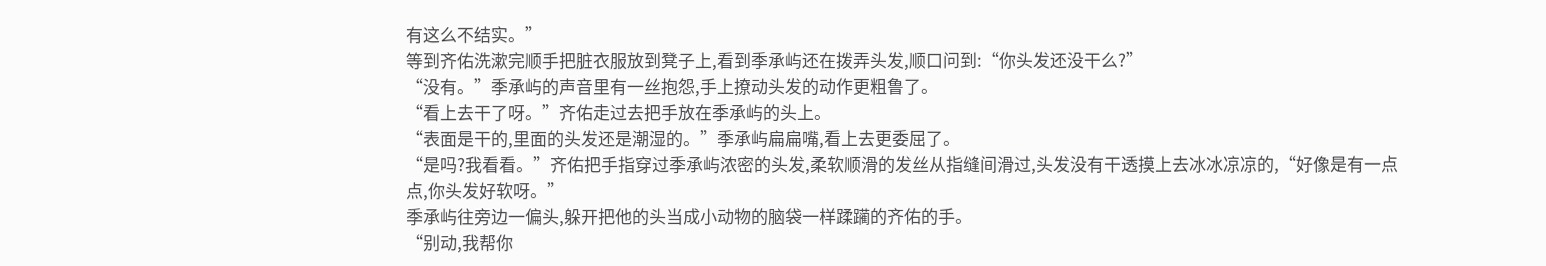有这么不结实。”
等到齐佑洗漱完顺手把脏衣服放到凳子上,看到季承屿还在拨弄头发,顺口问到:“你头发还没干么?”
“没有。”季承屿的声音里有一丝抱怨,手上撩动头发的动作更粗鲁了。
“看上去干了呀。”齐佑走过去把手放在季承屿的头上。
“表面是干的,里面的头发还是潮湿的。”季承屿扁扁嘴,看上去更委屈了。
“是吗?我看看。”齐佑把手指穿过季承屿浓密的头发,柔软顺滑的发丝从指缝间滑过,头发没有干透摸上去冰冰凉凉的,“好像是有一点点,你头发好软呀。”
季承屿往旁边一偏头,躲开把他的头当成小动物的脑袋一样蹂躏的齐佑的手。
“别动,我帮你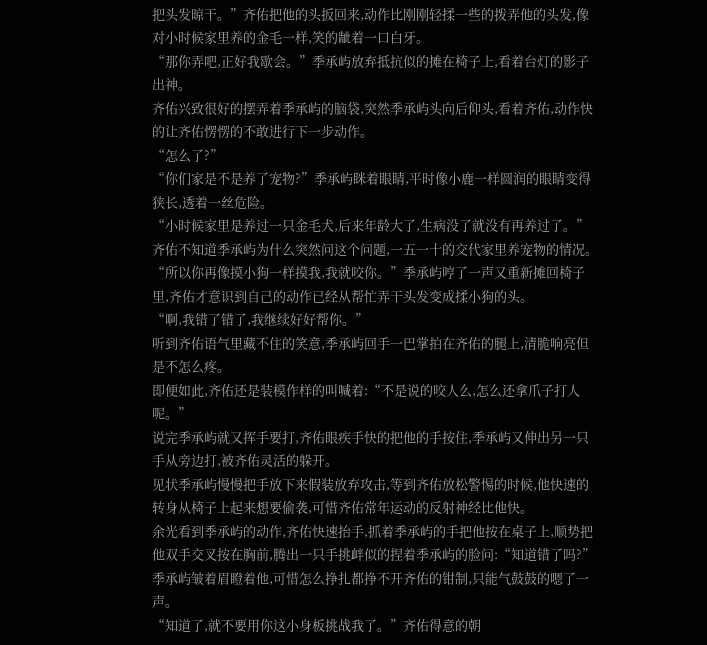把头发晾干。”齐佑把他的头扳回来,动作比刚刚轻揉一些的拨弄他的头发,像对小时候家里养的金毛一样,笑的龇着一口白牙。
“那你弄吧,正好我歇会。”季承屿放弃抵抗似的摊在椅子上,看着台灯的影子出神。
齐佑兴致很好的摆弄着季承屿的脑袋,突然季承屿头向后仰头,看着齐佑,动作快的让齐佑愣愣的不敢进行下一步动作。
“怎么了?”
“你们家是不是养了宠物?”季承屿眯着眼睛,平时像小鹿一样圆润的眼睛变得狭长,透着一丝危险。
“小时候家里是养过一只金毛犬,后来年龄大了,生病没了就没有再养过了。”齐佑不知道季承屿为什么突然问这个问题,一五一十的交代家里养宠物的情况。
“所以你再像摸小狗一样摸我,我就咬你。”季承屿哼了一声又重新摊回椅子里,齐佑才意识到自己的动作已经从帮忙弄干头发变成揉小狗的头。
“啊,我错了错了,我继续好好帮你。”
听到齐佑语气里藏不住的笑意,季承屿回手一巴掌拍在齐佑的腿上,清脆响亮但是不怎么疼。
即便如此,齐佑还是装模作样的叫喊着:“不是说的咬人么,怎么还拿爪子打人呢。”
说完季承屿就又挥手要打,齐佑眼疾手快的把他的手按住,季承屿又伸出另一只手从旁边打,被齐佑灵活的躲开。
见状季承屿慢慢把手放下来假装放弃攻击,等到齐佑放松警惕的时候,他快速的转身从椅子上起来想要偷袭,可惜齐佑常年运动的反射神经比他快。
余光看到季承屿的动作,齐佑快速抬手,抓着季承屿的手把他按在桌子上,顺势把他双手交叉按在胸前,腾出一只手挑衅似的捏着季承屿的脸问:“知道错了吗?”
季承屿皱着眉瞪着他,可惜怎么挣扎都挣不开齐佑的钳制,只能气鼓鼓的嗯了一声。
“知道了,就不要用你这小身板挑战我了。”齐佑得意的朝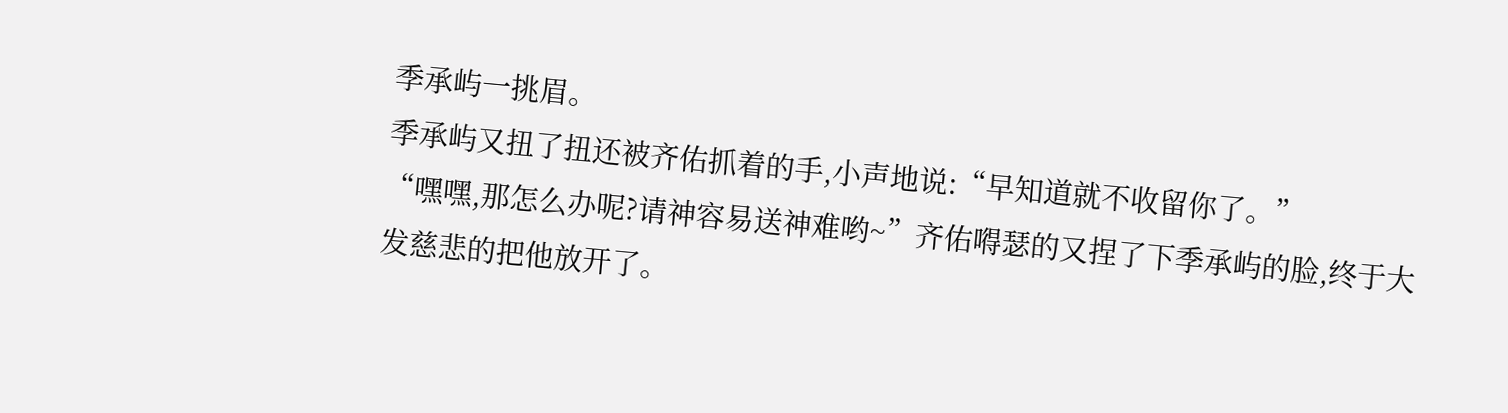季承屿一挑眉。
季承屿又扭了扭还被齐佑抓着的手,小声地说:“早知道就不收留你了。”
“嘿嘿,那怎么办呢?请神容易送神难哟~”齐佑嘚瑟的又捏了下季承屿的脸,终于大发慈悲的把他放开了。